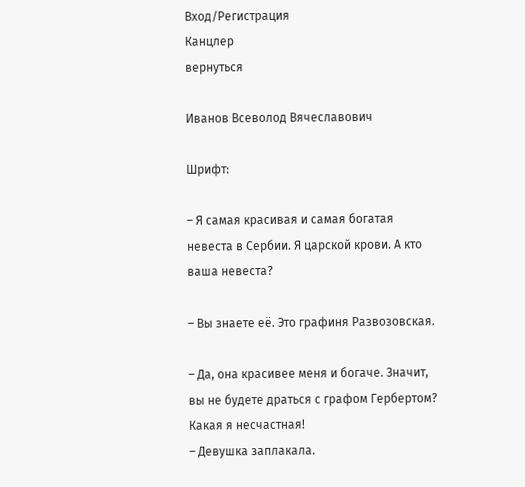Вход/Регистрация
Канцлер
вернуться

Иванов Всеволод Вячеславович

Шрифт:

– Я самая красивая и самая богатая невеста в Сербии. Я царской крови. А кто ваша невеста?

– Вы знаете её. Это графиня Развозовская.

– Да, она красивее меня и богаче. Значит, вы не будете драться с графом Гербертом? Какая я несчастная!
– Девушка заплакала.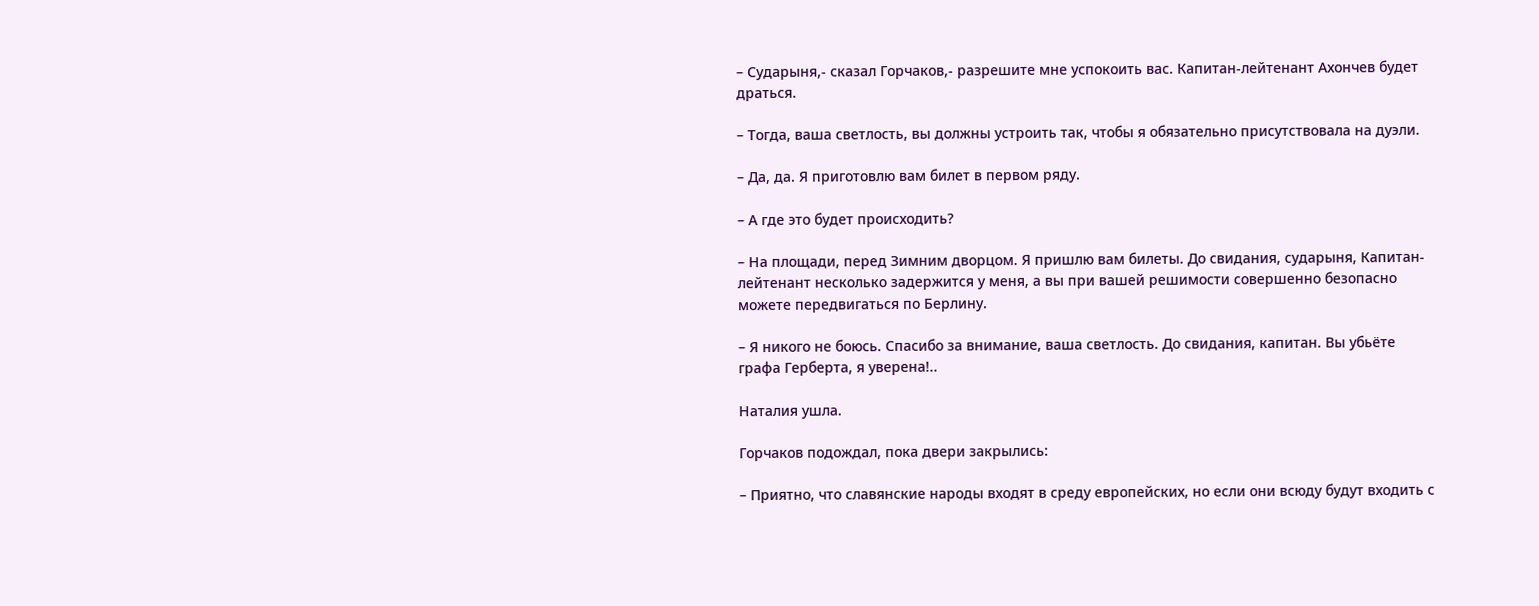– Сударыня,- сказал Горчаков,- разрешите мне успокоить вас. Капитан-лейтенант Ахончев будет драться.

– Тогда, ваша светлость, вы должны устроить так, чтобы я обязательно присутствовала на дуэли.

– Да, да. Я приготовлю вам билет в первом ряду.

– А где это будет происходить?

– На площади, перед Зимним дворцом. Я пришлю вам билеты. До свидания, сударыня, Капитан-лейтенант несколько задержится у меня, а вы при вашей решимости совершенно безопасно можете передвигаться по Берлину.

– Я никого не боюсь. Спасибо за внимание, ваша светлость. До свидания, капитан. Вы убьёте графа Герберта, я уверена!..

Наталия ушла.

Горчаков подождал, пока двери закрылись:

– Приятно, что славянские народы входят в среду европейских, но если они всюду будут входить с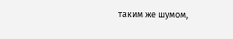таким же шумом,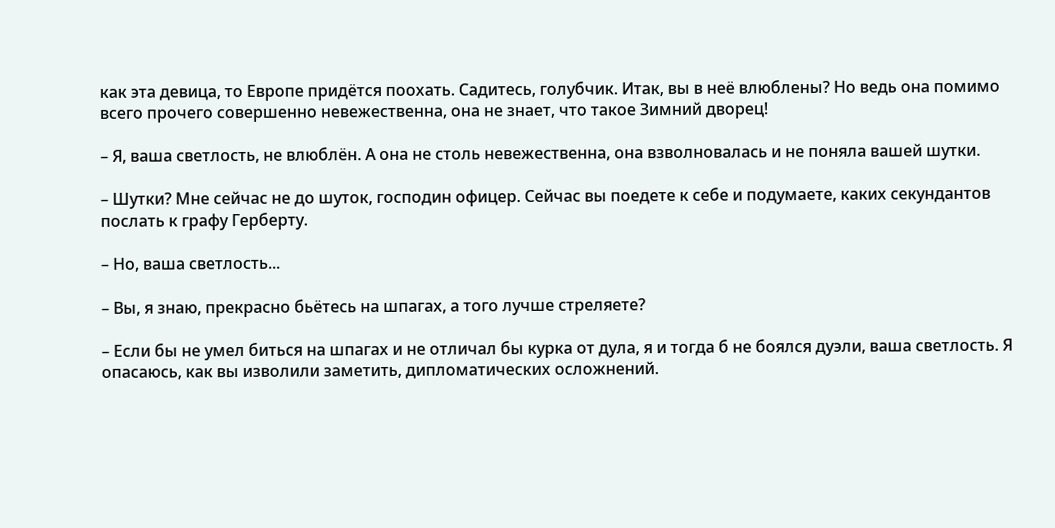как эта девица, то Европе придётся поохать. Садитесь, голубчик. Итак, вы в неё влюблены? Но ведь она помимо всего прочего совершенно невежественна, она не знает, что такое Зимний дворец!

– Я, ваша светлость, не влюблён. А она не столь невежественна, она взволновалась и не поняла вашей шутки.

– Шутки? Мне сейчас не до шуток, господин офицер. Сейчас вы поедете к себе и подумаете, каких секундантов послать к графу Герберту.

– Но, ваша светлость...

– Вы, я знаю, прекрасно бьётесь на шпагах, а того лучше стреляете?

– Если бы не умел биться на шпагах и не отличал бы курка от дула, я и тогда б не боялся дуэли, ваша светлость. Я опасаюсь, как вы изволили заметить, дипломатических осложнений.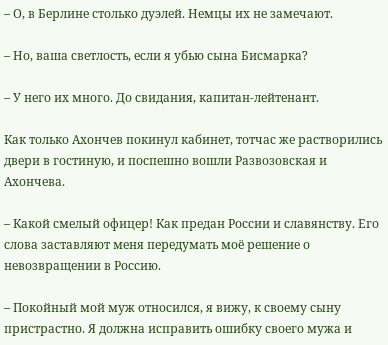– О, в Берлине столько дуэлей. Немцы их не замечают.

– Но, ваша светлость, если я убью сына Бисмарка?

– У него их много. До свидания, капитан-лейтенант.

Как только Ахончев покинул кабинет, тотчас же растворились двери в гостиную, и поспешно вошли Развозовская и Ахончева.

– Какой смелый офицер! Как предан России и славянству. Его слова заставляют меня передумать моё решение о невозвращении в Россию.

– Покойный мой муж относился, я вижу, к своему сыну пристрастно. Я должна исправить ошибку своего мужа и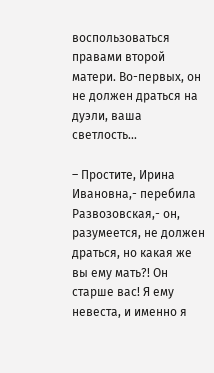воспользоваться правами второй матери. Во-первых, он не должен драться на дуэли, ваша светлость...

– Простите, Ирина Ивановна,- перебила Развозовская,- он, разумеется, не должен драться, но какая же вы ему мать?! Он старше вас! Я ему невеста, и именно я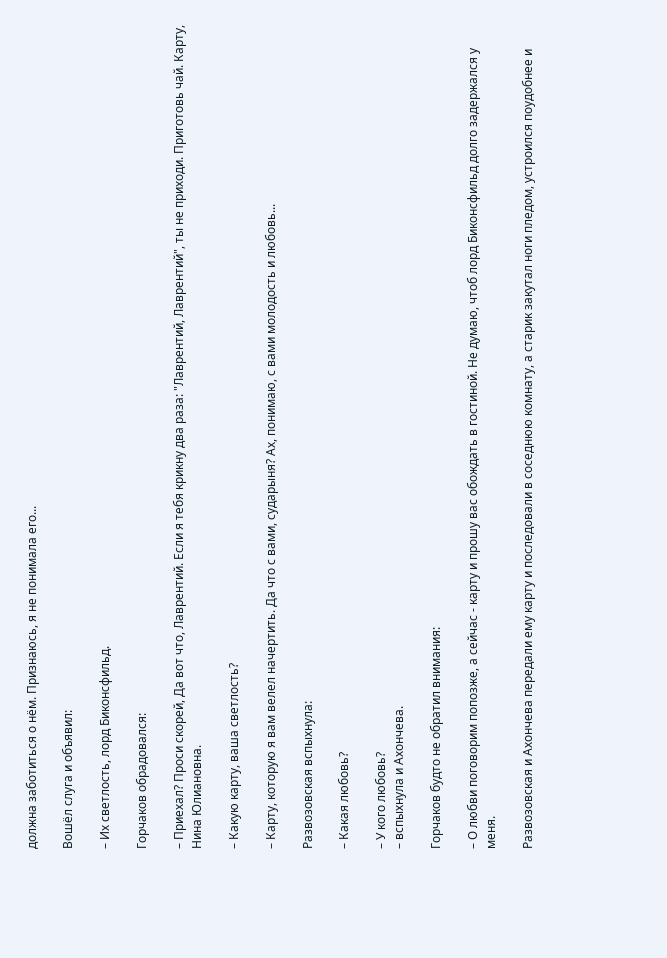должна заботиться о нём. Признаюсь, я не понимала его...

Вошёл слуга и объявил:

– Их светлость, лорд Биконсфильд.

Горчаков обрадовался:

– Приехал? Проси скорей, Да вот что, Лаврентий. Если я тебя крикну два раза: "Лаврентий, Лаврентий", ты не приходи. Приготовь чай. Карту, Нина Юлиановна.

– Какую карту, ваша светлость?

– Карту, которую я вам велел начертить. Да что с вами, сударыня? Ах, понимаю, с вами молодость и любовь...

Развозовская вспыхнула:

– Какая любовь?

– У кого любовь?
– вспыхнула и Ахончева.

Горчаков будто не обратил внимания:

– О любви поговорим попозже, а сейчас - карту и прошу вас обождать в гостиной. Не думаю, чтоб лорд Биконсфильд долго задержался у меня.

Развозовская и Ахончева передали ему карту и последовали в соседнюю комнату, а старик закутал ноги пледом, устроился поудобнее и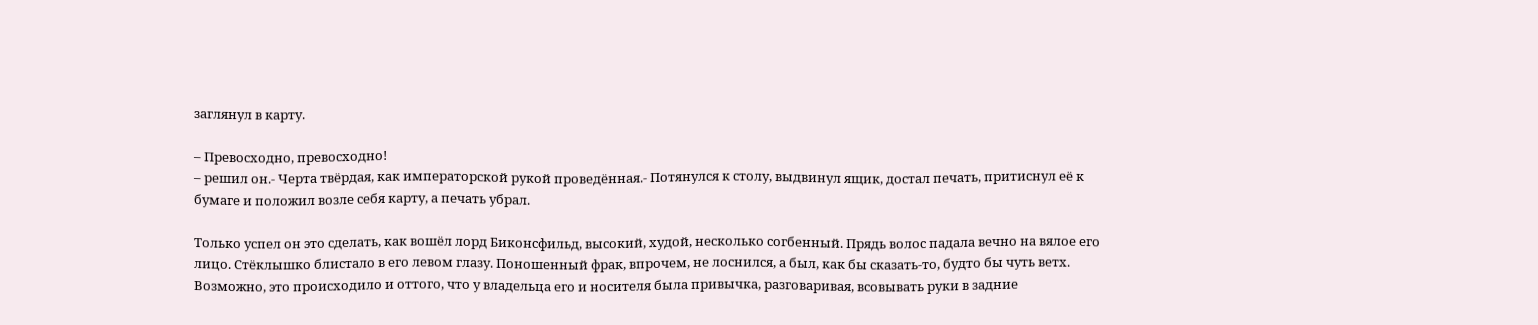заглянул в карту.

– Превосходно, превосходно!
– решил он.- Черта твёрдая, как императорской рукой проведённая.- Потянулся к столу, выдвинул ящик, достал печать, притиснул её к бумаге и положил возле себя карту, а печать убрал.

Только успел он это сделать, как вошёл лорд Биконсфильд, высокий, худой, несколько согбенный. Прядь волос падала вечно на вялое его лицо. Стёклышко блистало в его левом глазу. Поношенный фрак, впрочем, не лоснился, а был, как бы сказать-то, будто бы чуть ветх. Возможно, это происходило и оттого, что у владельца его и носителя была привычка, разговаривая, всовывать руки в задние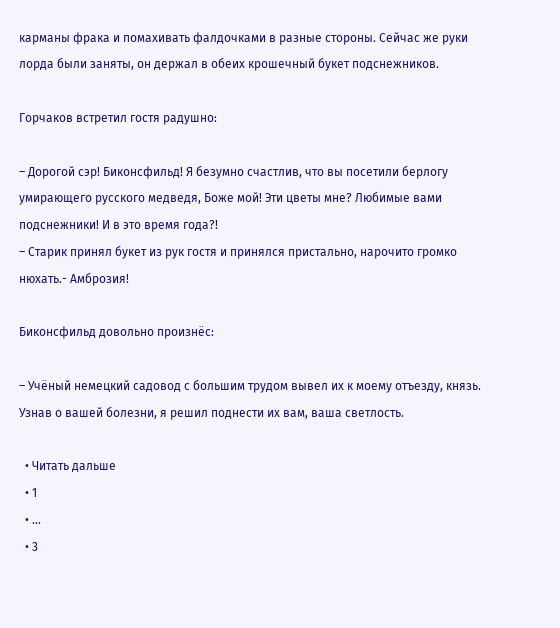карманы фрака и помахивать фалдочками в разные стороны. Сейчас же руки лорда были заняты, он держал в обеих крошечный букет подснежников.

Горчаков встретил гостя радушно:

– Дорогой сэр! Биконсфильд! Я безумно счастлив, что вы посетили берлогу умирающего русского медведя, Боже мой! Эти цветы мне? Любимые вами подснежники! И в это время года?!
– Старик принял букет из рук гостя и принялся пристально, нарочито громко нюхать.- Амброзия!

Биконсфильд довольно произнёс:

– Учёный немецкий садовод с большим трудом вывел их к моему отъезду, князь. Узнав о вашей болезни, я решил поднести их вам, ваша светлость.

  • Читать дальше
  • 1
  • ...
  • 3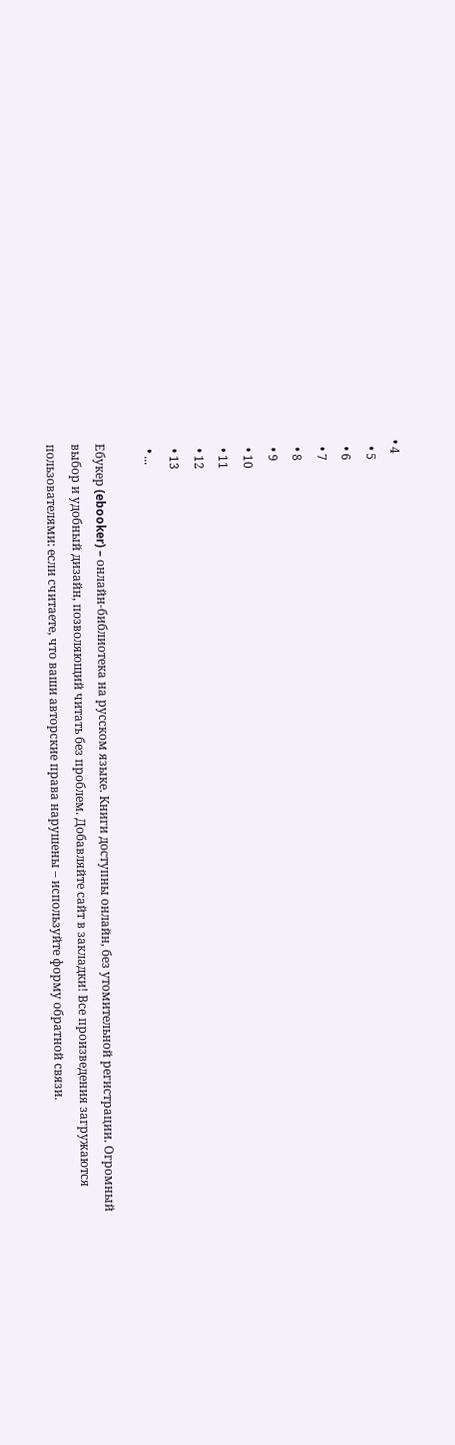• 4
  • 5
  • 6
  • 7
  • 8
  • 9
  • 10
  • 11
  • 12
  • 13
  • ...

Ебукер (ebooker) – онлайн-библиотека на русском языке. Книги доступны онлайн, без утомительной регистрации. Огромный выбор и удобный дизайн, позволяющий читать без проблем. Добавляйте сайт в закладки! Все произведения загружаются пользователями: если считаете, что ваши авторские права нарушены – используйте форму обратной связи.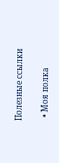Полезные ссылки

  • Моя полка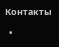Контакты

  •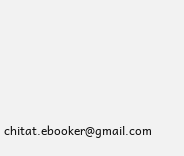chitat.ebooker@gmail.com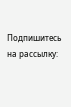Подпишитесь на рассылку: